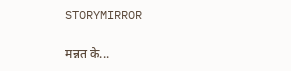STORYMIRROR

मन्नत के...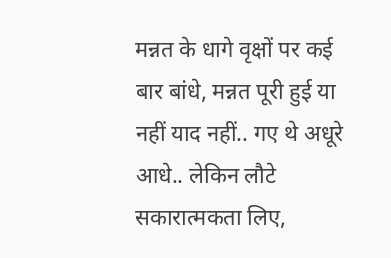मन्नत के धागे वृक्षों पर कई बार बांधे, मन्नत पूरी हुई या नहीं याद नहीं.. गए थे अधूरे आधे.. लेकिन लौटे सकारात्मकता लिए,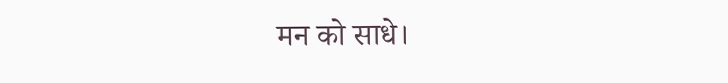मन को साधे।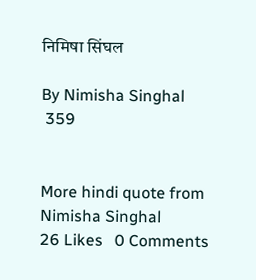निमिषा सिंघल

By Nimisha Singhal
 359


More hindi quote from Nimisha Singhal
26 Likes   0 Comments